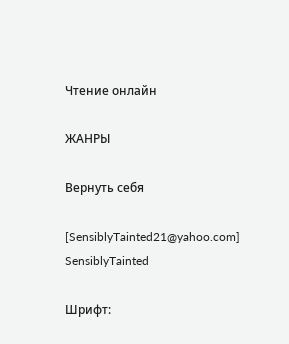Чтение онлайн

ЖАНРЫ

Вернуть себя

[SensiblyTainted21@yahoo.com] SensiblyTainted

Шрифт: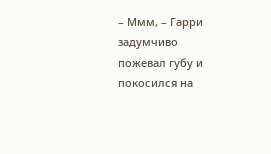– Ммм, – Гарри задумчиво пожевал губу и покосился на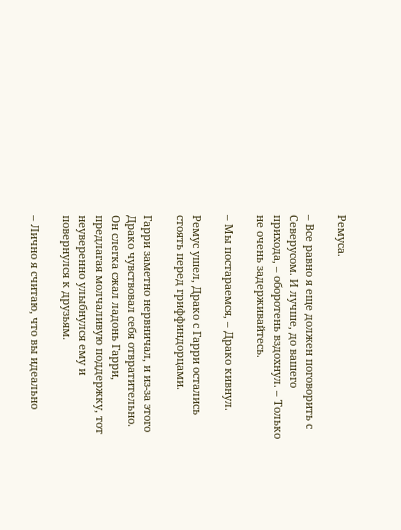Ремуса.

– Все равно я еще должен поговорить с Северусом. И лучше, до вашего прихода, – оборотень вздохнул. – Только не очень задерживайтесь.

– Мы постараемся, – Драко кивнул.

Ремус ушел, Драко с Гарри остались стоять перед гриффиндорцами.

Гарри заметно нервничал, и из-за этого Драко чувствовал себя отвратительно. Он слегка сжал ладонь Гарри, предлагая молчаливую поддержку, тот неуверенно улыбнулся ему и повернулся к друзьям.

– Лично я считаю, что вы идеально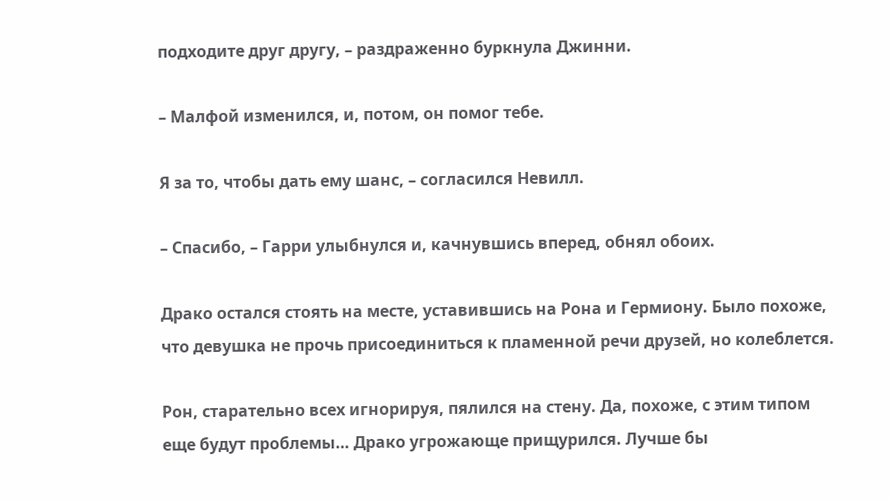подходите друг другу, – раздраженно буркнула Джинни.

– Малфой изменился, и, потом, он помог тебе.

Я за то, чтобы дать ему шанс, – согласился Невилл.

– Спасибо, – Гарри улыбнулся и, качнувшись вперед, обнял обоих.

Драко остался стоять на месте, уставившись на Рона и Гермиону. Было похоже, что девушка не прочь присоединиться к пламенной речи друзей, но колеблется.

Рон, старательно всех игнорируя, пялился на стену. Да, похоже, с этим типом еще будут проблемы… Драко угрожающе прищурился. Лучше бы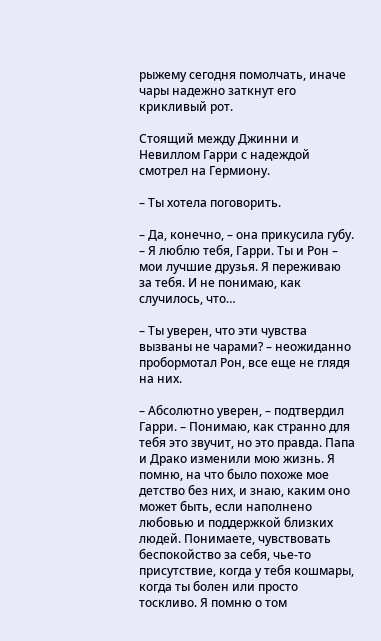рыжему сегодня помолчать, иначе чары надежно заткнут его крикливый рот.

Стоящий между Джинни и Невиллом Гарри с надеждой смотрел на Гермиону.

– Ты хотела поговорить.

– Да, конечно, – она прикусила губу. – Я люблю тебя, Гарри. Ты и Рон – мои лучшие друзья. Я переживаю за тебя. И не понимаю, как случилось, что…

– Ты уверен, что эти чувства вызваны не чарами? – неожиданно пробормотал Рон, все еще не глядя на них.

– Абсолютно уверен, – подтвердил Гарри. – Понимаю, как странно для тебя это звучит, но это правда. Папа и Драко изменили мою жизнь. Я помню, на что было похоже мое детство без них, и знаю, каким оно может быть, если наполнено любовью и поддержкой близких людей. Понимаете, чувствовать беспокойство за себя, чье-то присутствие, когда у тебя кошмары, когда ты болен или просто тоскливо. Я помню о том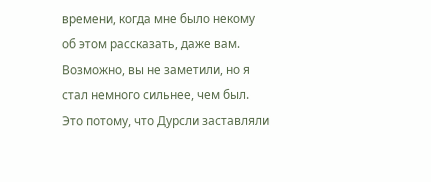времени, когда мне было некому об этом рассказать, даже вам. Возможно, вы не заметили, но я стал немного сильнее, чем был. Это потому, что Дурсли заставляли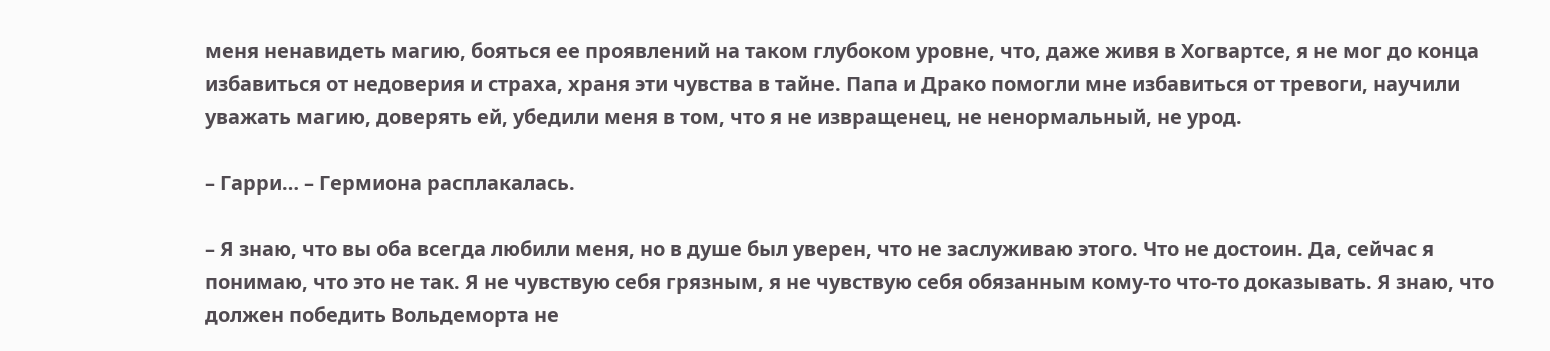меня ненавидеть магию, бояться ее проявлений на таком глубоком уровне, что, даже живя в Хогвартсе, я не мог до конца избавиться от недоверия и страха, храня эти чувства в тайне. Папа и Драко помогли мне избавиться от тревоги, научили уважать магию, доверять ей, убедили меня в том, что я не извращенец, не ненормальный, не урод.

– Гарри… – Гермиона расплакалась.

– Я знаю, что вы оба всегда любили меня, но в душе был уверен, что не заслуживаю этого. Что не достоин. Да, сейчас я понимаю, что это не так. Я не чувствую себя грязным, я не чувствую себя обязанным кому-то что-то доказывать. Я знаю, что должен победить Вольдеморта не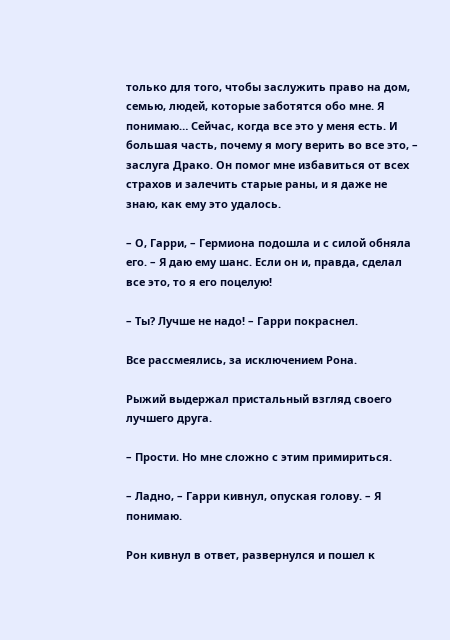только для того, чтобы заслужить право на дом, семью, людей, которые заботятся обо мне. Я понимаю… Сейчас, когда все это у меня есть. И большая часть, почему я могу верить во все это, – заслуга Драко. Он помог мне избавиться от всех страхов и залечить старые раны, и я даже не знаю, как ему это удалось.

– О, Гарри, – Гермиона подошла и с силой обняла его. – Я даю ему шанс. Если он и, правда, сделал все это, то я его поцелую!

– Ты? Лучше не надо! – Гарри покраснел.

Все рассмеялись, за исключением Рона.

Рыжий выдержал пристальный взгляд своего лучшего друга.

– Прости. Но мне сложно с этим примириться.

– Ладно, – Гарри кивнул, опуская голову. – Я понимаю.

Рон кивнул в ответ, развернулся и пошел к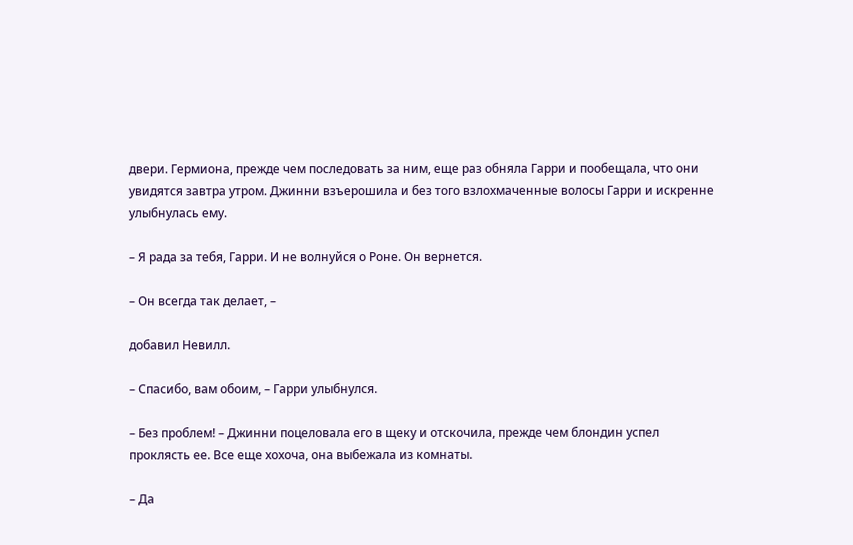двери. Гермиона, прежде чем последовать за ним, еще раз обняла Гарри и пообещала, что они увидятся завтра утром. Джинни взъерошила и без того взлохмаченные волосы Гарри и искренне улыбнулась ему.

– Я рада за тебя, Гарри. И не волнуйся о Роне. Он вернется.

– Он всегда так делает, –

добавил Невилл.

– Спасибо, вам обоим, – Гарри улыбнулся.

– Без проблем! – Джинни поцеловала его в щеку и отскочила, прежде чем блондин успел проклясть ее. Все еще хохоча, она выбежала из комнаты.

– Да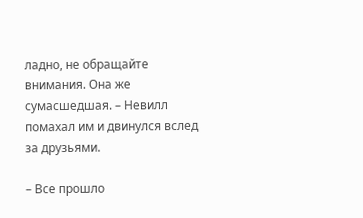ладно, не обращайте внимания. Она же сумасшедшая. – Невилл помахал им и двинулся вслед за друзьями.

– Все прошло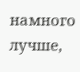намного лучше,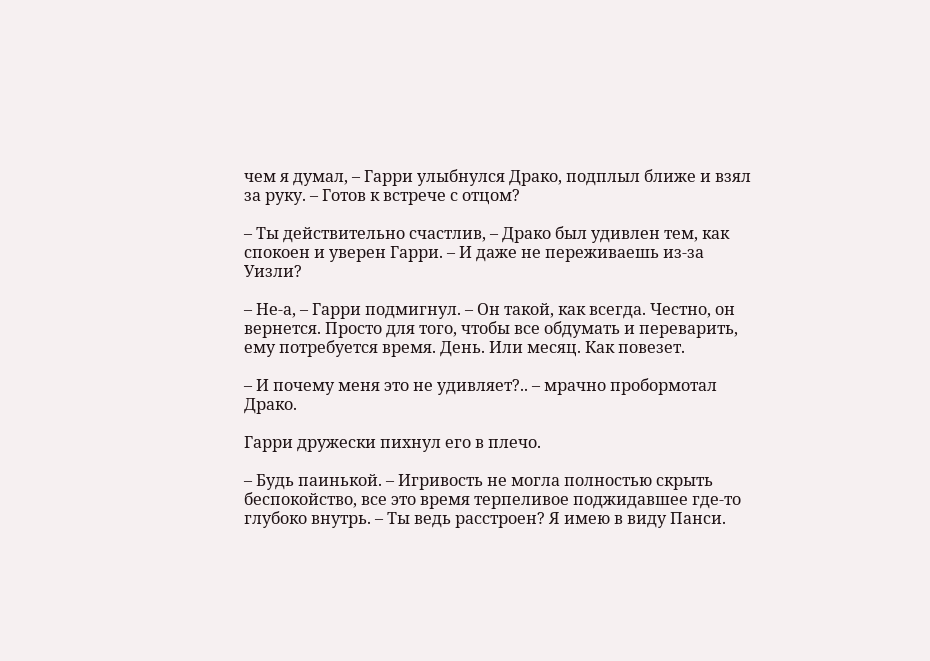чем я думал, – Гарри улыбнулся Драко, подплыл ближе и взял за руку. – Готов к встрече с отцом?

– Ты действительно счастлив, – Драко был удивлен тем, как спокоен и уверен Гарри. – И даже не переживаешь из-за Уизли?

– Не-а, – Гарри подмигнул. – Он такой, как всегда. Честно, он вернется. Просто для того, чтобы все обдумать и переварить, ему потребуется время. День. Или месяц. Как повезет.

– И почему меня это не удивляет?.. – мрачно пробормотал Драко.

Гарри дружески пихнул его в плечо.

– Будь паинькой. – Игривость не могла полностью скрыть беспокойство, все это время терпеливое поджидавшее где-то глубоко внутрь. – Ты ведь расстроен? Я имею в виду Панси.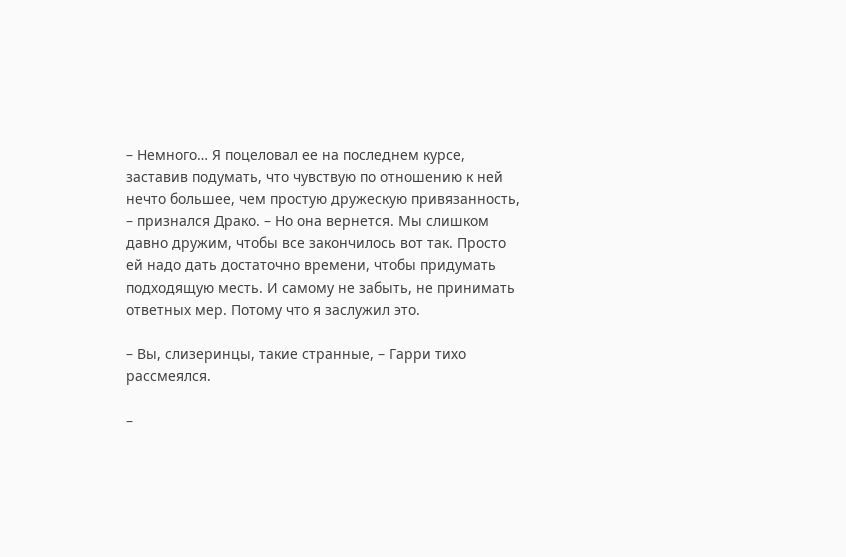– Немного… Я поцеловал ее на последнем курсе, заставив подумать, что чувствую по отношению к ней нечто большее, чем простую дружескую привязанность, – признался Драко. – Но она вернется. Мы слишком давно дружим, чтобы все закончилось вот так. Просто ей надо дать достаточно времени, чтобы придумать подходящую месть. И самому не забыть, не принимать ответных мер. Потому что я заслужил это.

– Вы, слизеринцы, такие странные, – Гарри тихо рассмеялся.

–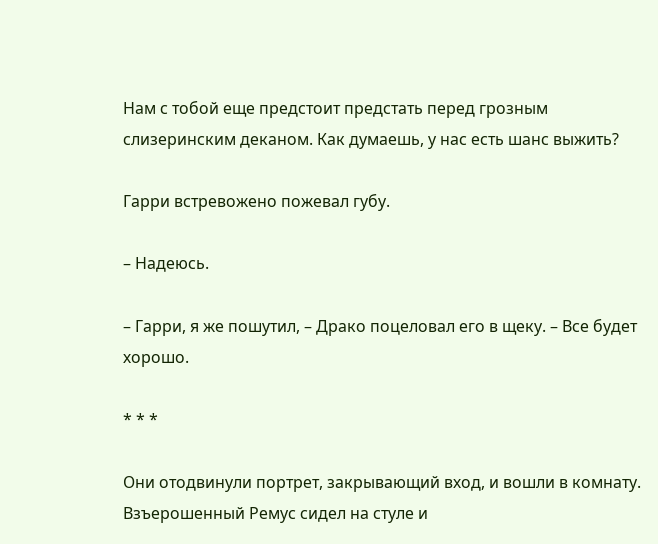Нам с тобой еще предстоит предстать перед грозным слизеринским деканом. Как думаешь, у нас есть шанс выжить?

Гарри встревожено пожевал губу.

– Надеюсь.

– Гарри, я же пошутил, – Драко поцеловал его в щеку. – Все будет хорошо.

* * *

Они отодвинули портрет, закрывающий вход, и вошли в комнату. Взъерошенный Ремус сидел на стуле и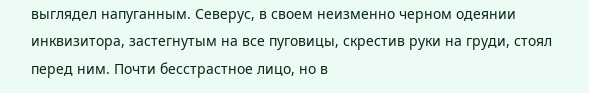выглядел напуганным. Северус, в своем неизменно черном одеянии инквизитора, застегнутым на все пуговицы, скрестив руки на груди, стоял перед ним. Почти бесстрастное лицо, но в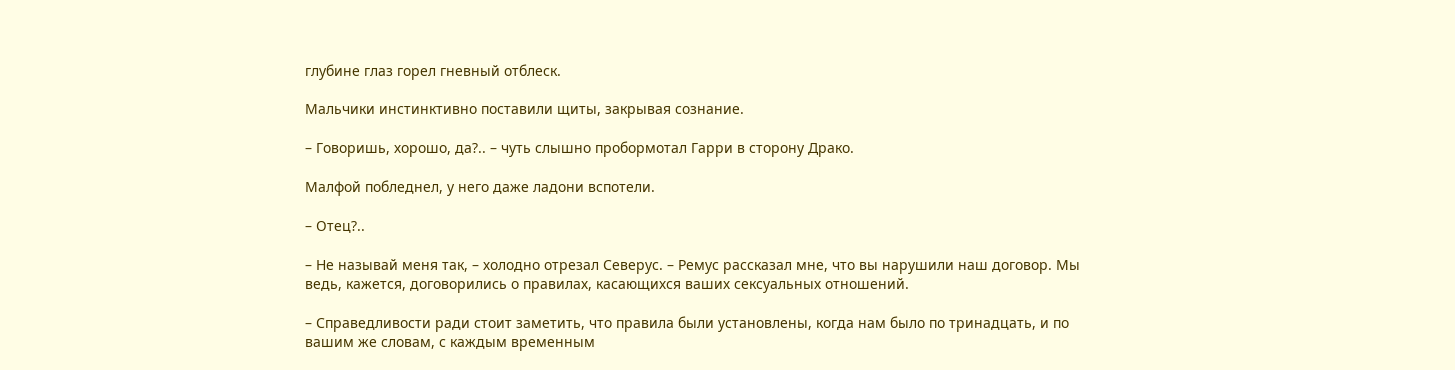глубине глаз горел гневный отблеск.

Мальчики инстинктивно поставили щиты, закрывая сознание.

– Говоришь, хорошо, да?.. – чуть слышно пробормотал Гарри в сторону Драко.

Малфой побледнел, у него даже ладони вспотели.

– Отец?..

– Не называй меня так, – холодно отрезал Северус. – Ремус рассказал мне, что вы нарушили наш договор. Мы ведь, кажется, договорились о правилах, касающихся ваших сексуальных отношений.

– Справедливости ради стоит заметить, что правила были установлены, когда нам было по тринадцать, и по вашим же словам, с каждым временным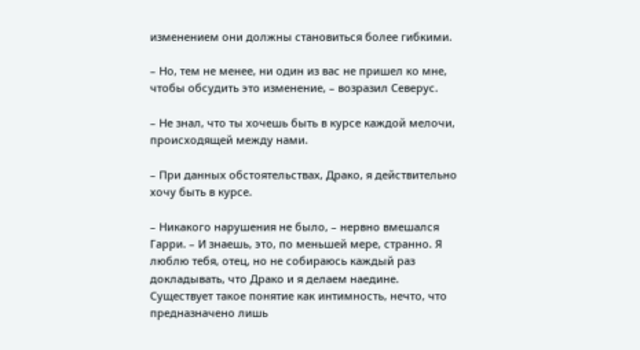изменением они должны становиться более гибкими.

– Но, тем не менее, ни один из вас не пришел ко мне, чтобы обсудить это изменение, – возразил Северус.

– Не знал, что ты хочешь быть в курсе каждой мелочи, происходящей между нами.

– При данных обстоятельствах, Драко, я действительно хочу быть в курсе.

– Никакого нарушения не было, – нервно вмешался Гарри. – И знаешь, это, по меньшей мере, странно. Я люблю тебя, отец, но не собираюсь каждый раз докладывать, что Драко и я делаем наедине. Существует такое понятие как интимность, нечто, что предназначено лишь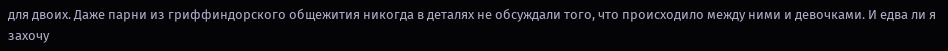для двоих. Даже парни из гриффиндорского общежития никогда в деталях не обсуждали того, что происходило между ними и девочками. И едва ли я захочу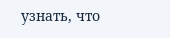узнать, что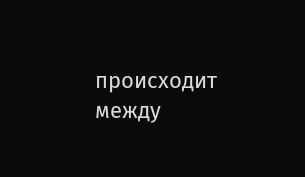происходит между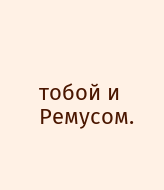тобой и Ремусом.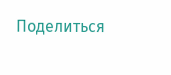Поделиться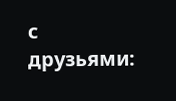с друзьями: